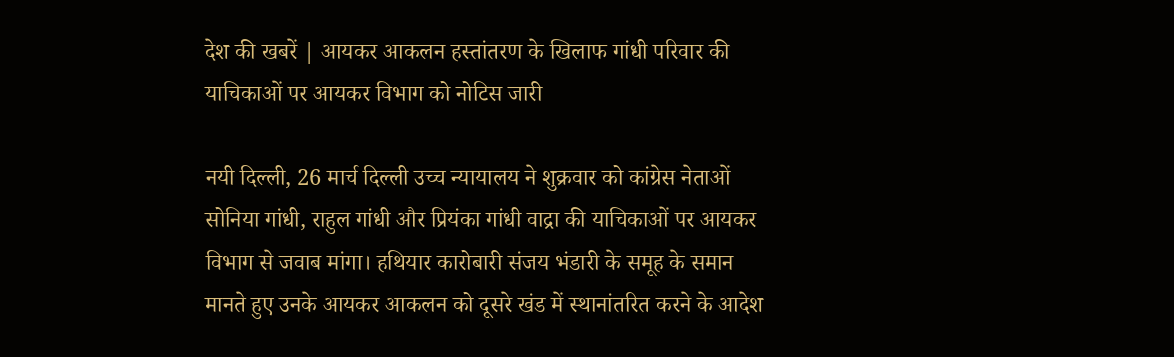देश की खबरें | आयकर आकलन हस्तांतरण के खिलाफ गांधी परिवार की याचिकाओं पर आयकर विभाग को नोटिस जारी

नयी दिल्ली, 26 मार्च दिल्ली उच्च न्यायालय ने शुक्रवार को कांग्रेस नेताओं सोनिया गांधी, राहुल गांधी और प्रियंका गांधी वाद्रा की याचिकाओं पर आयकर विभाग से जवाब मांगा। हथियार कारोबारी संजय भंडारी के समूह के समान मानते हुए उनके आयकर आकलन को दूसरे खंड में स्थानांतरित करने के आदेश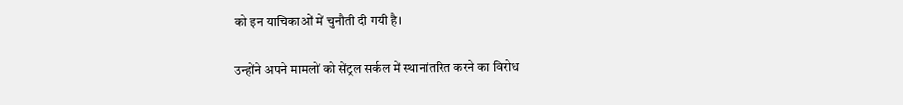को इन याचिकाओं में चुनौती दी गयी है।

उन्होंने अपने मामलों को सेंट्रल सर्कल में स्थानांतरित करने का विरोध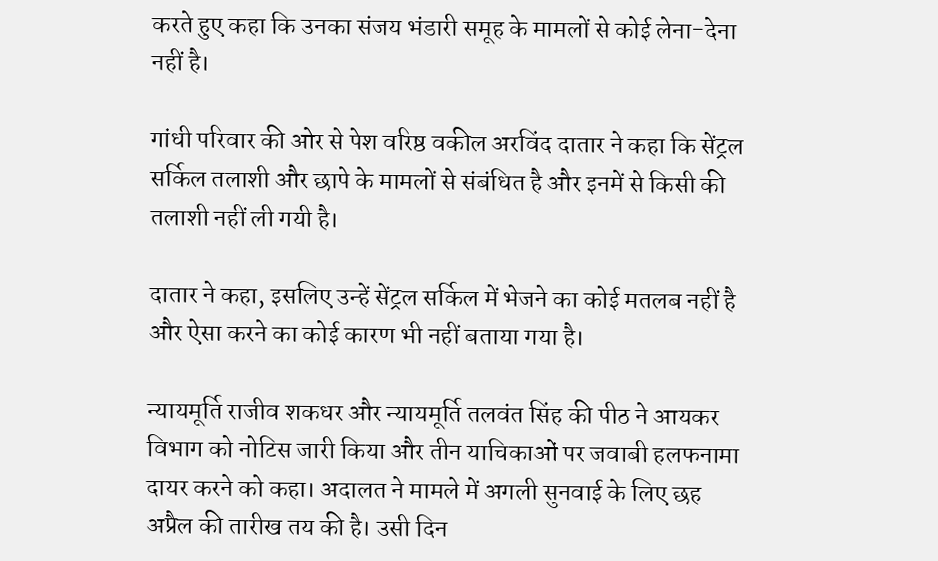करते हुए कहा कि उनका संजय भंडारी समूह के मामलों से कोई लेना-देना नहीं है।

गांधी परिवार की ओर से पेश वरिष्ठ वकील अरविंद दातार ने कहा कि सेंट्रल सर्किल तलाशी और छापे के मामलों से संबंधित है और इनमें से किसी की तलाशी नहीं ली गयी है।

दातार ने कहा, इसलिए उन्हें सेंट्रल सर्किल में भेजने का कोई मतलब नहीं है और ऐसा करने का कोई कारण भी नहीं बताया गया है।

न्यायमूर्ति राजीव शकधर और न्यायमूर्ति तलवंत सिंह की पीठ ने आयकर विभाग को नोटिस जारी किया और तीन याचिकाओं पर जवाबी हलफनामा दायर करने को कहा। अदालत ने मामले में अगली सुनवाई के लिए छह अप्रैल की तारीख तय की है। उसी दिन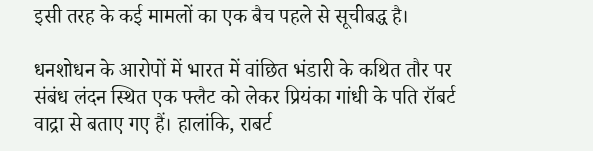इसी तरह के कई मामलों का एक बैच पहले से सूचीबद्ध है।

धनशोधन के आरोपों में भारत में वांछित भंडारी के कथित तौर पर संबंध लंदन स्थित एक फ्लैट को लेकर प्रियंका गांधी के पति रॉबर्ट वाद्रा से बताए गए हैं। हालांकि, राबर्ट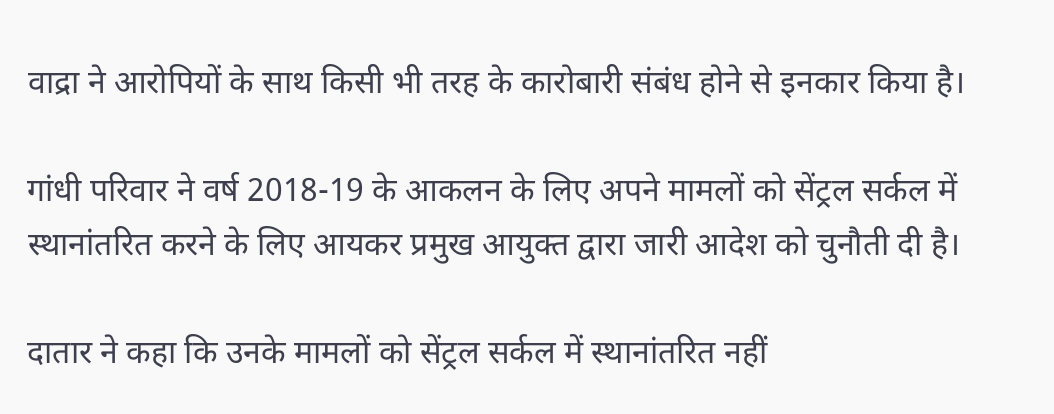वाद्रा ने आरोपियों के साथ किसी भी तरह के कारोबारी संबंध होने से इनकार किया है।

गांधी परिवार ने वर्ष 2018-19 के आकलन के लिए अपने मामलों को सेंट्रल सर्कल में स्थानांतरित करने के लिए आयकर प्रमुख आयुक्त द्वारा जारी आदेश को चुनौती दी है।

दातार ने कहा कि उनके मामलों को सेंट्रल सर्कल में स्थानांतरित नहीं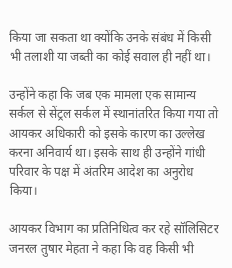किया जा सकता था क्योंकि उनके संबंध में किसी भी तलाशी या जब्ती का कोई सवाल ही नहीं था।

उन्होंने कहा कि जब एक मामला एक सामान्य सर्कल से सेंट्रल सर्कल में स्थानांतरित किया गया तो आयकर अधिकारी को इसके कारण का उल्लेख करना अनिवार्य था। इसके साथ ही उन्होंने गांधी परिवार के पक्ष में अंतरिम आदेश का अनुरोध किया।

आयकर विभाग का प्रतिनिधित्व कर रहे सॉलिसिटर जनरल तुषार मेहता ने कहा कि वह किसी भी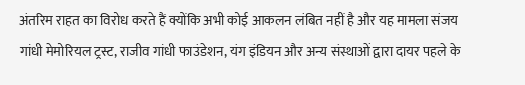अंतरिम राहत का विरोध करते हैं क्योंकि अभी कोई आकलन लंबित नहीं है और यह मामला संजय गांधी मेमोरियल ट्रस्ट, राजीव गांधी फाउंडेशन, यंग इंडियन और अन्य संस्थाओं द्वारा दायर पहले के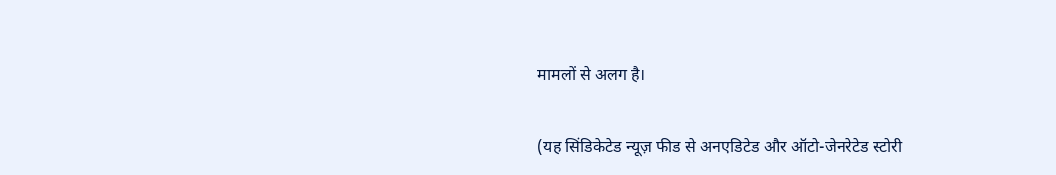मामलों से अलग है।

(यह सिंडिकेटेड न्यूज़ फीड से अनएडिटेड और ऑटो-जेनरेटेड स्टोरी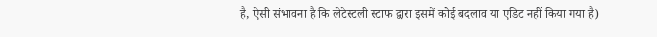है, ऐसी संभावना है कि लेटेस्टली स्टाफ द्वारा इसमें कोई बदलाव या एडिट नहीं किया गया है)